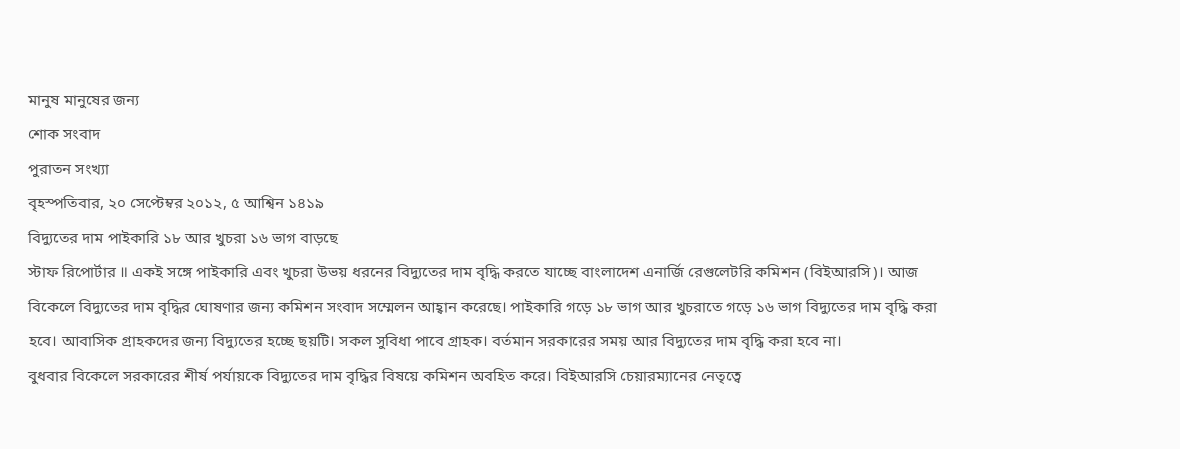মানুষ মানুষের জন্য
শোক সংবাদ
পুরাতন সংখ্যা
বৃহস্পতিবার, ২০ সেপ্টেম্বর ২০১২, ৫ আশ্বিন ১৪১৯
বিদ্যুতের দাম পাইকারি ১৮ আর খুচরা ১৬ ভাগ বাড়ছে
স্টাফ রিপোর্টার ॥ একই সঙ্গে পাইকারি এবং খুচরা উভয় ধরনের বিদ্যুতের দাম বৃদ্ধি করতে যাচ্ছে বাংলাদেশ এনার্জি রেগুলেটরি কমিশন (বিইআরসি)। আজ বিকেলে বিদ্যুতের দাম বৃদ্ধির ঘোষণার জন্য কমিশন সংবাদ সম্মেলন আহ্বান করেছে। পাইকারি গড়ে ১৮ ভাগ আর খুচরাতে গড়ে ১৬ ভাগ বিদ্যুতের দাম বৃদ্ধি করা হবে। আবাসিক গ্রাহকদের জন্য বিদ্যুতের হচ্ছে ছয়টি। সকল সুবিধা পাবে গ্রাহক। বর্তমান সরকারের সময় আর বিদ্যুতের দাম বৃদ্ধি করা হবে না।
বুধবার বিকেলে সরকারের শীর্ষ পর্যায়কে বিদ্যুতের দাম বৃদ্ধির বিষয়ে কমিশন অবহিত করে। বিইআরসি চেয়ারম্যানের নেতৃত্বে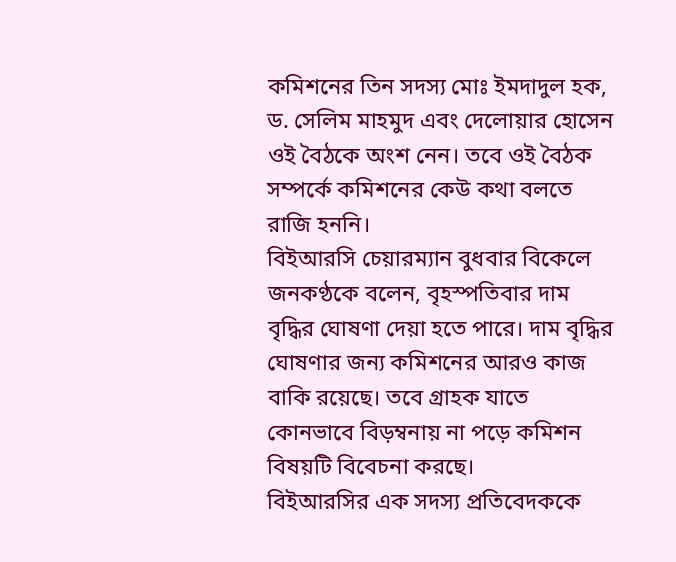কমিশনের তিন সদস্য মোঃ ইমদাদুল হক, ড. সেলিম মাহমুদ এবং দেলোয়ার হোসেন ওই বৈঠকে অংশ নেন। তবে ওই বৈঠক সম্পর্কে কমিশনের কেউ কথা বলতে রাজি হননি।
বিইআরসি চেয়ারম্যান বুধবার বিকেলে জনকণ্ঠকে বলেন, বৃহস্পতিবার দাম বৃদ্ধির ঘোষণা দেয়া হতে পারে। দাম বৃদ্ধির ঘোষণার জন্য কমিশনের আরও কাজ বাকি রয়েছে। তবে গ্রাহক যাতে কোনভাবে বিড়ম্বনায় না পড়ে কমিশন বিষয়টি বিবেচনা করছে।
বিইআরসির এক সদস্য প্রতিবেদককে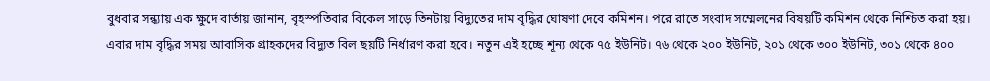বুধবার সন্ধ্যায় এক ক্ষুদে বার্তায় জানান, বৃহস্পতিবার বিকেল সাড়ে তিনটায় বিদ্যুতের দাম বৃদ্ধির ঘোষণা দেবে কমিশন। পরে রাতে সংবাদ সম্মেলনের বিষয়টি কমিশন থেকে নিশ্চিত করা হয়।
এবার দাম বৃদ্ধির সময় আবাসিক গ্রাহকদের বিদ্যুত বিল ছয়টি নির্ধারণ করা হবে। নতুন এই হচ্ছে শূন্য থেকে ৭৫ ইউনিট। ৭৬ থেকে ২০০ ইউনিট, ২০১ থেকে ৩০০ ইউনিট, ৩০১ থেকে ৪০০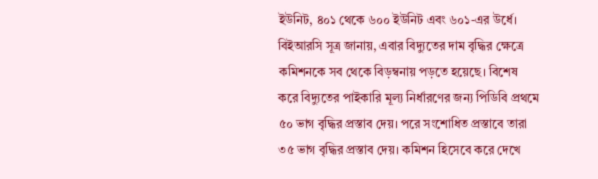ইউনিট, ৪০১ থেকে ৬০০ ইউনিট এবং ৬০১-এর উর্ধে।
বিইআরসি সূত্র জানায়, এবার বিদ্যুতের দাম বৃদ্ধির ক্ষেত্রে কমিশনকে সব থেকে বিড়ম্বনায় পড়তে হয়েছে। বিশেষ করে বিদ্যুতের পাইকারি মূল্য নির্ধারণের জন্য পিডিবি প্রথমে ৫০ ভাগ বৃদ্ধির প্রস্তাব দেয়। পরে সংশোধিত প্রস্তাবে তারা ৩৫ ভাগ বৃদ্ধির প্রস্তাব দেয়। কমিশন হিসেবে করে দেখে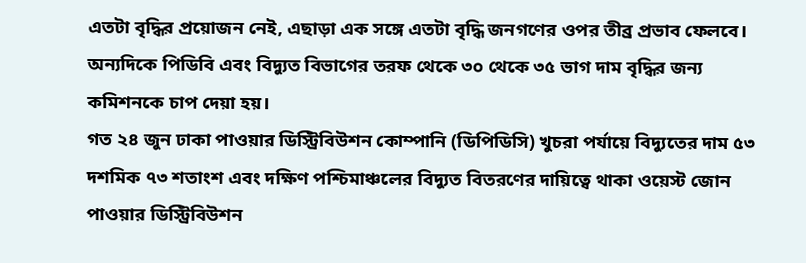এতটা বৃদ্ধির প্রয়োজন নেই, এছাড়া এক সঙ্গে এতটা বৃদ্ধি জনগণের ওপর তীব্র প্রভাব ফেলবে। অন্যদিকে পিডিবি এবং বিদ্যুত বিভাগের তরফ থেকে ৩০ থেকে ৩৫ ভাগ দাম বৃদ্ধির জন্য কমিশনকে চাপ দেয়া হয়।
গত ২৪ জুন ঢাকা পাওয়ার ডিস্ট্রিবিউশন কোম্পানি (ডিপিডিসি) খুচরা পর্যায়ে বিদ্যুতের দাম ৫৩ দশমিক ৭৩ শতাংশ এবং দক্ষিণ পশ্চিমাঞ্চলের বিদ্যুত বিতরণের দায়িত্বে থাকা ওয়েস্ট জোন পাওয়ার ডিস্ট্রিবিউশন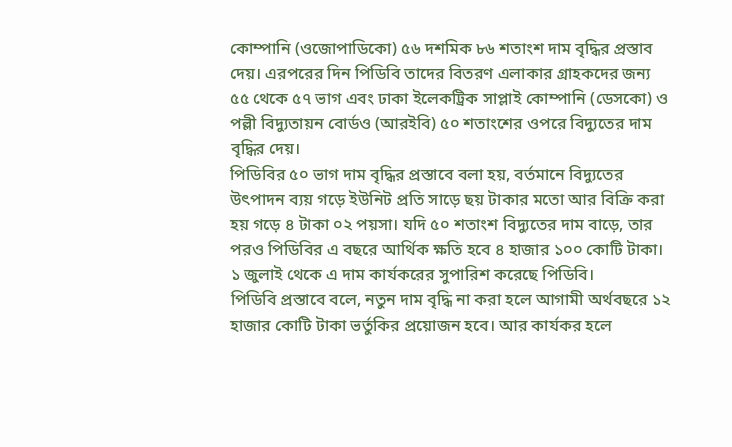কোম্পানি (ওজোপাডিকো) ৫৬ দশমিক ৮৬ শতাংশ দাম বৃদ্ধির প্রস্তাব দেয়। এরপরের দিন পিডিবি তাদের বিতরণ এলাকার গ্রাহকদের জন্য ৫৫ থেকে ৫৭ ভাগ এবং ঢাকা ইলেকট্রিক সাপ্লাই কোম্পানি (ডেসকো) ও পল্লী বিদ্যুতায়ন বোর্ডও (আরইবি) ৫০ শতাংশের ওপরে বিদ্যুতের দাম বৃদ্ধির দেয়।
পিডিবির ৫০ ভাগ দাম বৃদ্ধির প্রস্তাবে বলা হয়, বর্তমানে বিদ্যুতের উৎপাদন ব্যয় গড়ে ইউনিট প্রতি সাড়ে ছয় টাকার মতো আর বিক্রি করা হয় গড়ে ৪ টাকা ০২ পয়সা। যদি ৫০ শতাংশ বিদ্যুতের দাম বাড়ে, তার পরও পিডিবির এ বছরে আর্থিক ক্ষতি হবে ৪ হাজার ১০০ কোটি টাকা। ১ জুলাই থেকে এ দাম কার্যকরের সুপারিশ করেছে পিডিবি।
পিডিবি প্রস্তাবে বলে, নতুন দাম বৃদ্ধি না করা হলে আগামী অর্থবছরে ১২ হাজার কোটি টাকা ভর্তুকির প্রয়োজন হবে। আর কার্যকর হলে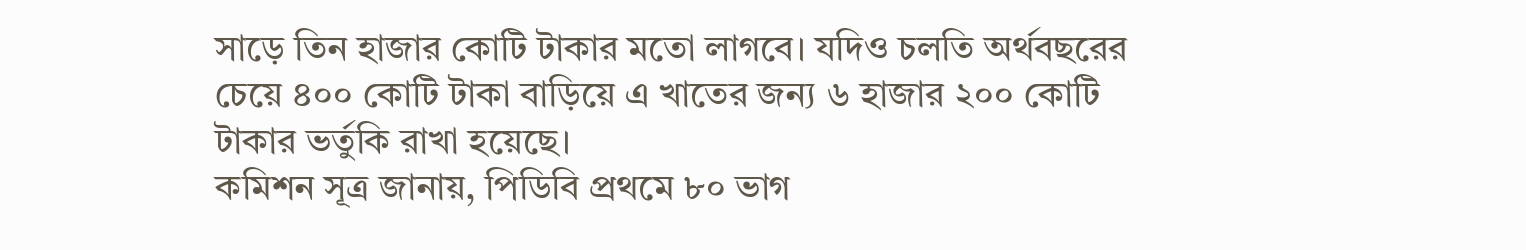সাড়ে তিন হাজার কোটি টাকার মতো লাগবে। যদিও চলতি অর্থবছরের চেয়ে ৪০০ কোটি টাকা বাড়িয়ে এ খাতের জন্য ৬ হাজার ২০০ কোটি টাকার ভর্তুকি রাখা হয়েছে।
কমিশন সূত্র জানায়, পিডিবি প্রথমে ৮০ ভাগ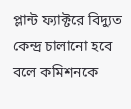প্লান্ট ফ্যাক্টরে বিদ্যুত কেন্দ্র চালানো হবে বলে কমিশনকে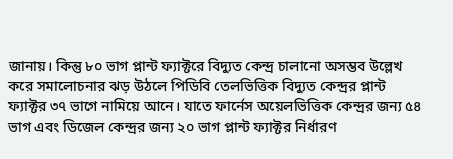জানায়। কিন্তু ৮০ ভাগ প্লান্ট ফ্যাক্টরে বিদ্যুত কেন্দ্র চালানো অসম্ভব উল্লেখ করে সমালোচনার ঝড় উঠলে পিডিবি তেলভিত্তিক বিদ্যুত কেন্দ্রর প্লান্ট ফ্যাক্টর ৩৭ ভাগে নামিয়ে আনে। যাতে ফার্নেস অয়েলভিত্তিক কেন্দ্রর জন্য ৫৪ ভাগ এবং ডিজেল কেন্দ্রর জন্য ২০ ভাগ প্লান্ট ফ্যাক্টর নির্ধারণ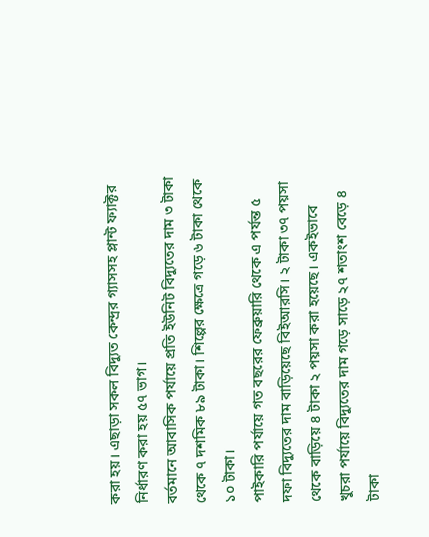করা হয়। এছাড়া সকল বিদ্যুত কেন্দ্রর গ্যাসসহ প্লান্ট ফ্যাক্টর নির্ধারণ করা হয় ৫৭ ভাগ।
বর্তমানে আবাসিক পর্যায়ে প্রতি ইউনিট বিদ্যুতের দাম ৩ টাকা থেকে ৭ দশমিক ৮৯ টাকা। শিল্পের ক্ষেত্রে গড়ে ৬ টাকা থেকে ১০ টাকা।
পাইকারি পর্যায়ে গত বছরের ফেব্রুয়ারি থেকে এ পর্যন্ত ৫ দফা বিদ্যুতের দাম বাড়িয়েছে বিইআরসি। ২ টাকা ৩৭ পয়সা থেকে বাড়িয়ে ৪ টাকা ২ পয়সা করা হয়েছে। একইভাবে খুচরা পর্যায়ে বিদ্যুতের দাম গড়ে সাড়ে ২৭ শতাংশ বেড়ে ৪ টাকা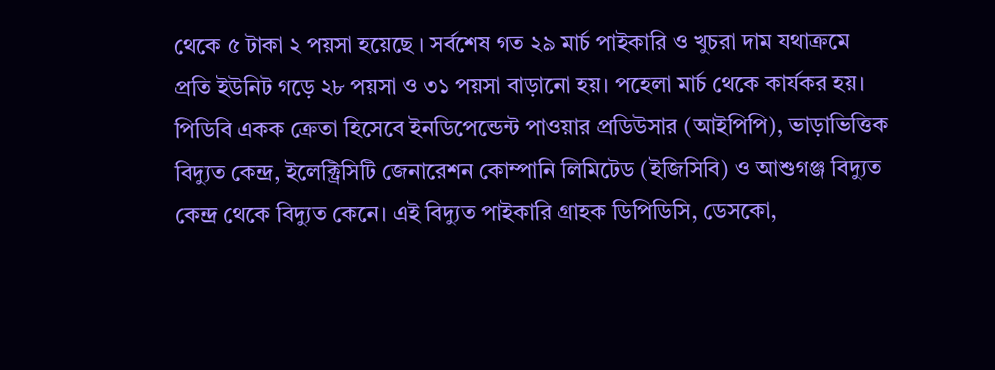থেকে ৫ টাকা ২ পয়সা হয়েছে । সর্বশেষ গত ২৯ মার্চ পাইকারি ও খুচরা দাম যথাক্রমে প্রতি ইউনিট গড়ে ২৮ পয়সা ও ৩১ পয়সা বাড়ানো হয়। পহেলা মার্চ থেকে কার্যকর হয়।
পিডিবি একক ক্রেতা হিসেবে ইনডিপেন্ডেন্ট পাওয়ার প্রডিউসার (আইপিপি), ভাড়াভিত্তিক বিদ্যুত কেন্দ্র, ইলেক্ট্রিসিটি জেনারেশন কোম্পানি লিমিটেড (ইজিসিবি) ও আশুগঞ্জ বিদ্যুত কেন্দ্র থেকে বিদ্যুত কেনে। এই বিদ্যুত পাইকারি গ্রাহক ডিপিডিসি, ডেসকো,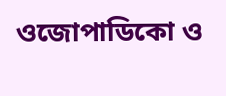ওজোপাডিকো ও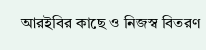আরইবির কাছে ও নিজস্ব বিতরণ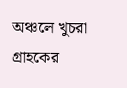অঞ্চলে খুচরা গ্রাহকের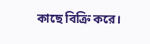কাছে বিক্রি করে।